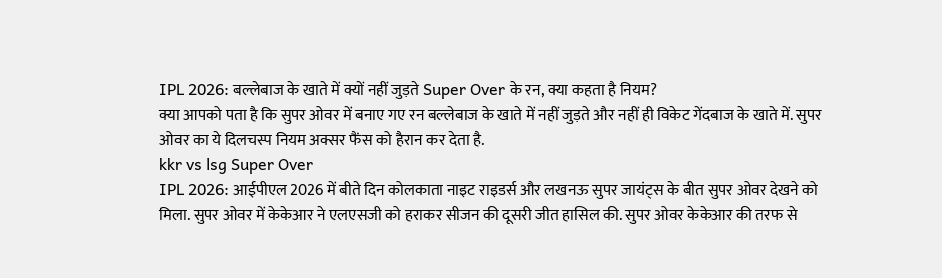IPL 2026: बल्लेबाज के खाते में क्यों नहीं जुड़ते Super Over के रन, क्या कहता है नियम?
क्या आपको पता है कि सुपर ओवर में बनाए गए रन बल्लेबाज के खाते में नहीं जुड़ते और नहीं ही विकेट गेंदबाज के खाते में. सुपर ओवर का ये दिलचस्प नियम अक्सर फैंस को हैरान कर देता है.
kkr vs lsg Super Over
IPL 2026: आईपीएल 2026 में बीते दिन कोलकाता नाइट राइडर्स और लखनऊ सुपर जायंट्स के बीत सुपर ओवर देखने को मिला. सुपर ओवर में केकेआर ने एलएसजी को हराकर सीजन की दूसरी जीत हासिल की. सुपर ओवर केकेआर की तरफ से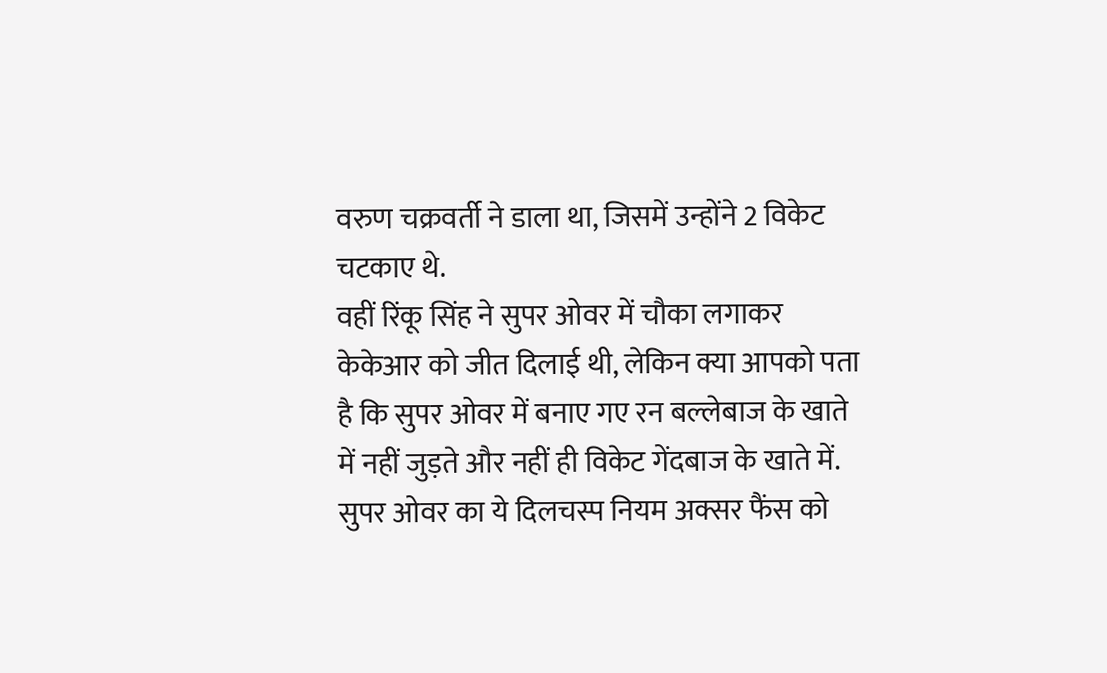वरुण चक्रवर्ती ने डाला था, जिसमें उन्होंने 2 विकेट चटकाए थे.
वहीं रिंकू सिंह ने सुपर ओवर में चौका लगाकर केकेआर को जीत दिलाई थी, लेकिन क्या आपको पता है कि सुपर ओवर में बनाए गए रन बल्लेबाज के खाते में नहीं जुड़ते और नहीं ही विकेट गेंदबाज के खाते में. सुपर ओवर का ये दिलचस्प नियम अक्सर फैंस को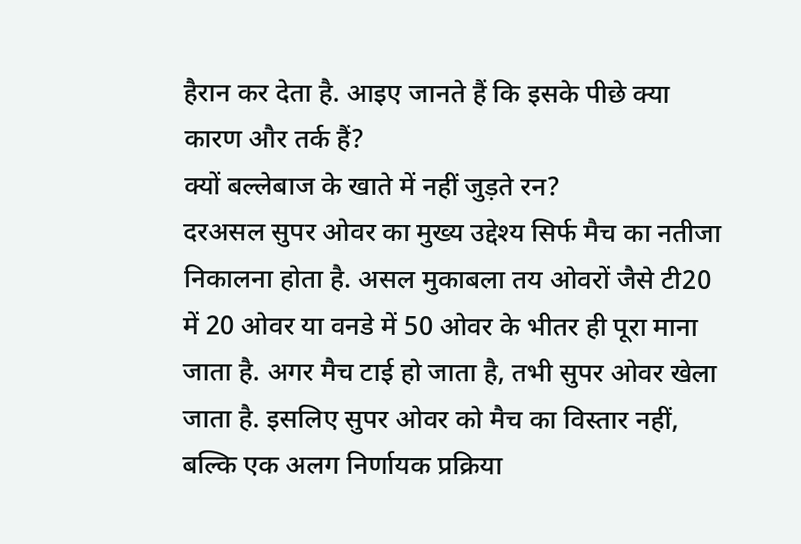हैरान कर देता है. आइए जानते हैं कि इसके पीछे क्या कारण और तर्क हैं?
क्यों बल्लेबाज के खाते में नहीं जुड़ते रन?
दरअसल सुपर ओवर का मुख्य उद्देश्य सिर्फ मैच का नतीजा निकालना होता है. असल मुकाबला तय ओवरों जैसे टी20 में 20 ओवर या वनडे में 50 ओवर के भीतर ही पूरा माना जाता है. अगर मैच टाई हो जाता है, तभी सुपर ओवर खेला जाता है. इसलिए सुपर ओवर को मैच का विस्तार नहीं, बल्कि एक अलग निर्णायक प्रक्रिया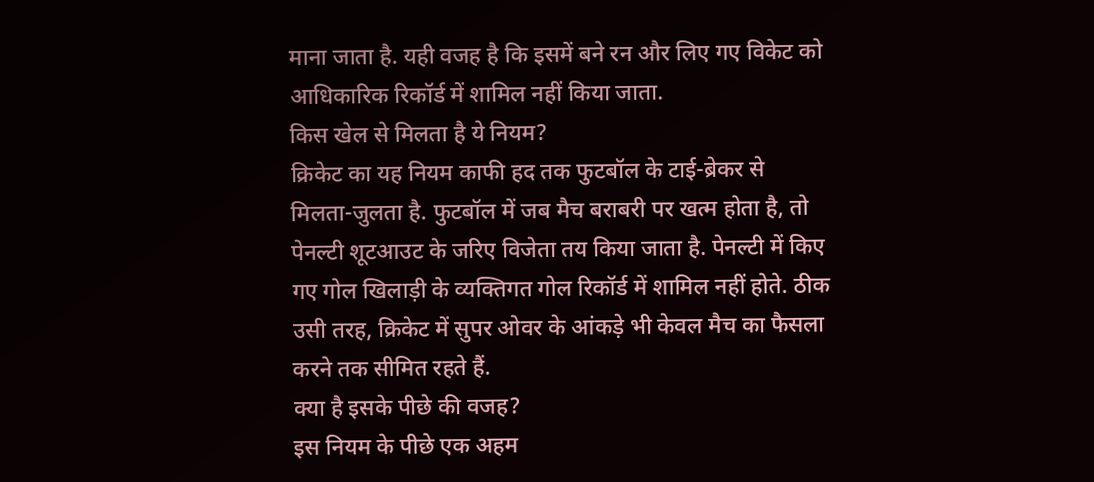माना जाता है. यही वजह है कि इसमें बने रन और लिए गए विकेट को आधिकारिक रिकॉर्ड में शामिल नहीं किया जाता.
किस खेल से मिलता है ये नियम?
क्रिकेट का यह नियम काफी हद तक फुटबॉल के टाई-ब्रेकर से मिलता-जुलता है. फुटबॉल में जब मैच बराबरी पर खत्म होता है, तो पेनल्टी शूटआउट के जरिए विजेता तय किया जाता है. पेनल्टी में किए गए गोल खिलाड़ी के व्यक्तिगत गोल रिकॉर्ड में शामिल नहीं होते. ठीक उसी तरह, क्रिकेट में सुपर ओवर के आंकड़े भी केवल मैच का फैसला करने तक सीमित रहते हैं.
क्या है इसके पीछे की वजह?
इस नियम के पीछे एक अहम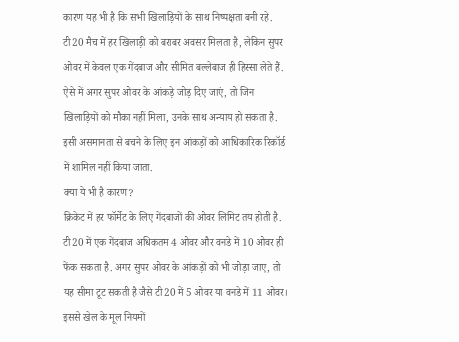कारण यह भी है कि सभी खिलाड़ियों के साथ निष्पक्षता बनी रहे. टी20 मैच में हर खिलाड़ी को बराबर अवसर मिलता है, लेकिन सुपर ओवर में केवल एक गेंदबाज और सीमित बल्लेबाज ही हिस्सा लेते हैं. ऐसे में अगर सुपर ओवर के आंकड़े जोड़ दिए जाएं, तो जिन खिलाड़ियों को मौका नहीं मिला, उनके साथ अन्याय हो सकता है. इसी असमानता से बचने के लिए इन आंकड़ों को आधिकारिक रिकॉर्ड में शामिल नहीं किया जाता.
क्या ये भी है कारण?
क्रिकेट में हर फॉर्मेट के लिए गेंदबाजों की ओवर लिमिट तय होती है. टी20 में एक गेंदबाज अधिकतम 4 ओवर और वनडे में 10 ओवर ही फेंक सकता है. अगर सुपर ओवर के आंकड़ों को भी जोड़ा जाए, तो यह सीमा टूट सकती है जैसे टी20 में 5 ओवर या वनडे में 11 ओवर। इससे खेल के मूल नियमों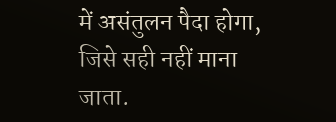में असंतुलन पैदा होगा, जिसे सही नहीं माना जाता.